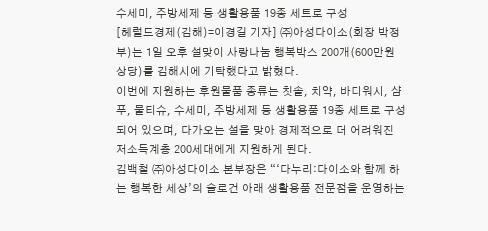수세미, 주방세제 등 생활용품 19종 세트로 구성
[헤럴드경제(김해)=이경길 기자] ㈜아성다이소(회장 박정부)는 1일 오후 설맞이 사랑나눔 행복박스 200개(600만원 상당)를 김해시에 기탁했다고 밝혔다.
이번에 지원하는 후원물품 종류는 칫솔, 치약, 바디워시, 샴푸, 물티슈, 수세미, 주방세제 등 생활용품 19종 세트로 구성되어 있으며, 다가오는 설을 맞아 경제적으로 더 어려워진 저소득계층 200세대에게 지원하게 된다.
김백철 ㈜아성다이소 본부장은 “‘다누리ː다이소와 함께 하는 행복한 세상’의 슬로건 아래 생활용품 전문점을 운영하는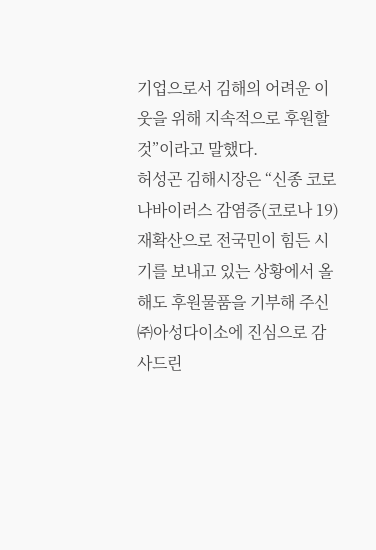기업으로서 김해의 어려운 이웃을 위해 지속적으로 후원할 것”이라고 말했다.
허성곤 김해시장은 “신종 코로나바이러스 감염증(코로나 19) 재확산으로 전국민이 힘든 시기를 보내고 있는 상황에서 올해도 후원물품을 기부해 주신 ㈜아성다이소에 진심으로 감사드린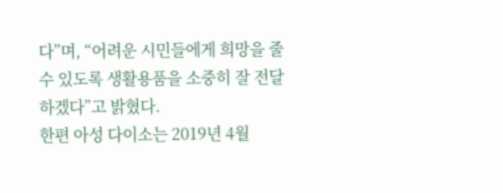다”며, “어려운 시민들에게 희망을 줄 수 있도록 생활용품을 소중히 잘 전달하겠다”고 밝혔다.
한편 아성 다이소는 2019년 4월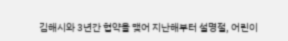김해시와 3년간 협약을 맺어 지난해부터 설명절, 어린이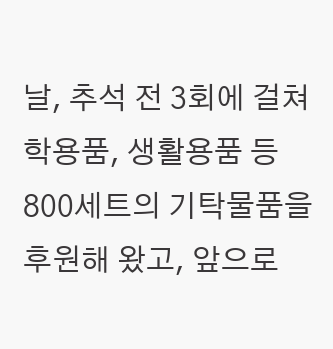날, 추석 전 3회에 걸쳐 학용품, 생활용품 등 800세트의 기탁물품을 후원해 왔고, 앞으로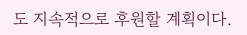도 지속적으로 후원할 계획이다.